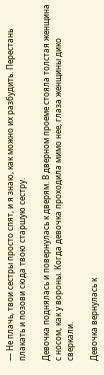— Не плачь, твои сестры просто спят, и я знаю, как можно их разбудить. Перестань плакать и позови сюда твою старшую сестру.

Девочка поднялась и повернулась к дверям. В дверном проеме стояла толстая женщина с носом, как у вороны. Когда девочка проходила мимо нее, глаза женщины дико сверкали.

Девочка вернулась к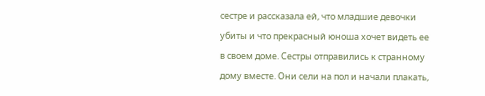сестре и рассказала ей, что младшие девочки убиты и что прекрасный юноша хочет видеть ее в своем доме. Сестры отправились к странному дому вместе. Они сели на пол и начали плакать,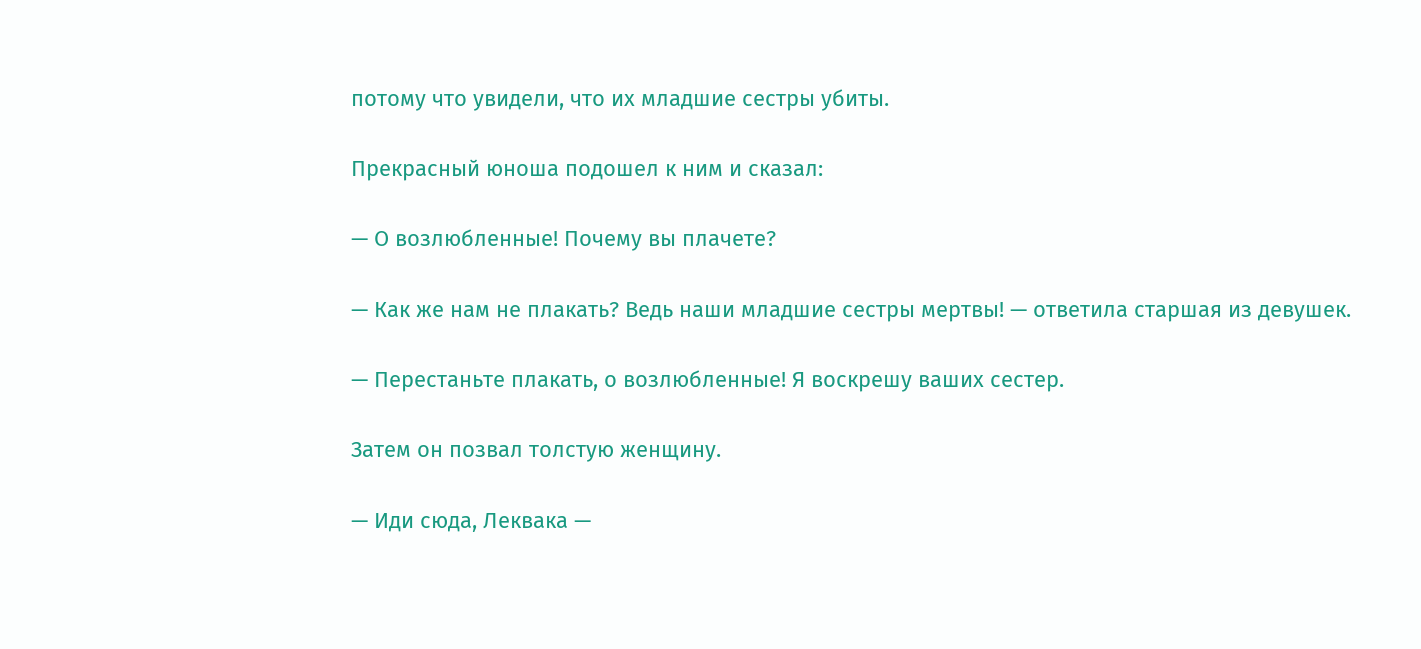потому что увидели, что их младшие сестры убиты.

Прекрасный юноша подошел к ним и сказал:

— О возлюбленные! Почему вы плачете?

— Как же нам не плакать? Ведь наши младшие сестры мертвы! — ответила старшая из девушек.

— Перестаньте плакать, о возлюбленные! Я воскрешу ваших сестер.

Затем он позвал толстую женщину.

— Иди сюда, Леквака —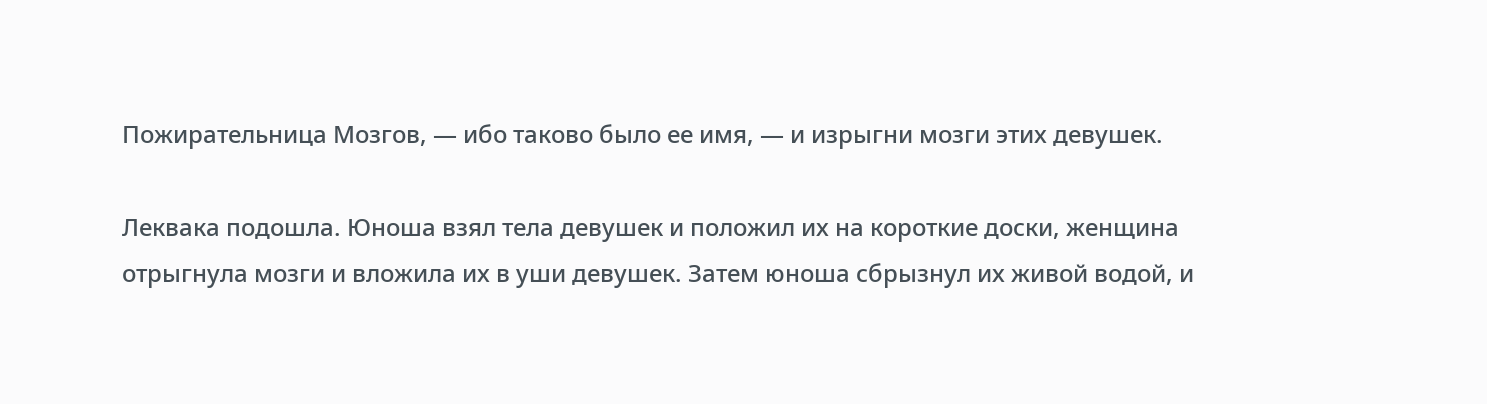Пожирательница Мозгов, — ибо таково было ее имя, — и изрыгни мозги этих девушек.

Леквака подошла. Юноша взял тела девушек и положил их на короткие доски, женщина отрыгнула мозги и вложила их в уши девушек. Затем юноша сбрызнул их живой водой, и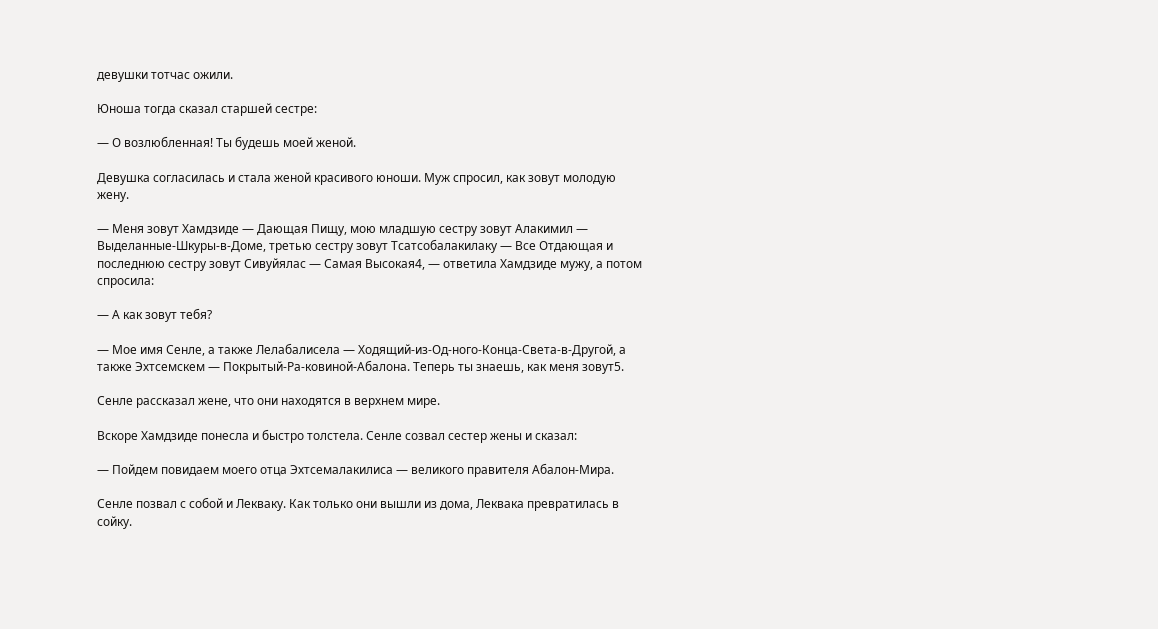девушки тотчас ожили.

Юноша тогда сказал старшей сестре:

— О возлюбленная! Ты будешь моей женой.

Девушка согласилась и стала женой красивого юноши. Муж спросил, как зовут молодую жену.

— Меня зовут Хамдзиде — Дающая Пищу, мою младшую сестру зовут Алакимил — Выделанные-Шкуры-в-Доме, третью сестру зовут Тсатсобалакилаку — Все Отдающая и последнюю сестру зовут Сивуйялас — Самая Высокая4, — ответила Хамдзиде мужу, а потом спросила:

— А как зовут тебя?

— Мое имя Сенле, а также Лелабалисела — Ходящий-из-Од-ного-Конца-Света-в-Другой, а также Эхтсемскем — Покрытый-Ра-ковиной-Абалона. Теперь ты знаешь, как меня зовут5.

Сенле рассказал жене, что они находятся в верхнем мире.

Вскоре Хамдзиде понесла и быстро толстела. Сенле созвал сестер жены и сказал:

— Пойдем повидаем моего отца Эхтсемалакилиса — великого правителя Абалон-Мира.

Сенле позвал с собой и Лекваку. Как только они вышли из дома, Леквака превратилась в сойку.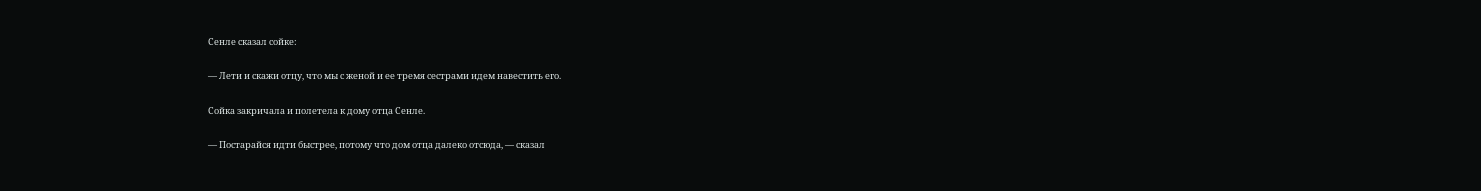Сенле сказал сойке:

— Лети и скажи отцу, что мы с женой и ее тремя сестрами идем навестить его.

Сойка закричала и полетела к дому отца Сенле.

— Постарайся идти быстрее, потому что дом отца далеко отсюда, — сказал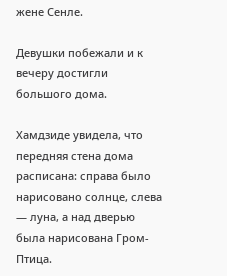жене Сенле.

Девушки побежали и к вечеру достигли большого дома.

Хамдзиде увидела, что передняя стена дома расписана: справа было нарисовано солнце, слева — луна, а над дверью была нарисована Гром-Птица.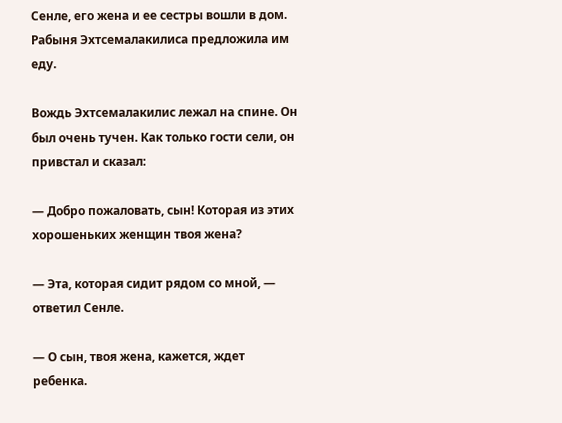Сенле, его жена и ее сестры вошли в дом. Рабыня Эхтсемалакилиса предложила им еду.

Вождь Эхтсемалакилис лежал на спине. Он был очень тучен. Как только гости сели, он привстал и сказал:

— Добро пожаловать, сын! Которая из этих хорошеньких женщин твоя жена?

— Эта, которая сидит рядом со мной, — ответил Сенле.

— О сын, твоя жена, кажется, ждет ребенка.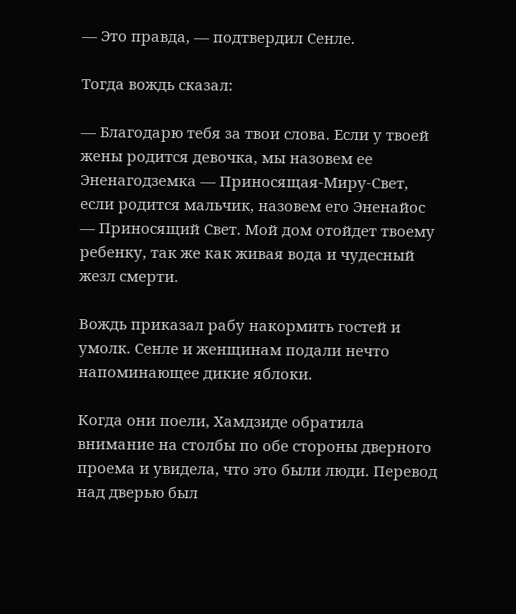— Это правда, — подтвердил Сенле.

Тогда вождь сказал:

— Благодарю тебя за твои слова. Если у твоей жены родится девочка, мы назовем ее Эненагодземка — Приносящая-Миру-Свет, если родится мальчик, назовем его Эненайос — Приносящий Свет. Мой дом отойдет твоему ребенку, так же как живая вода и чудесный жезл смерти.

Вождь приказал рабу накормить гостей и умолк. Сенле и женщинам подали нечто напоминающее дикие яблоки.

Когда они поели, Хамдзиде обратила внимание на столбы по обе стороны дверного проема и увидела, что это были люди. Перевод над дверью был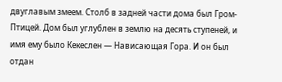двуглавым змеем. Столб в задней части дома был Гром-Птицей. Дом был углублен в землю на десять ступеней, и имя ему было Кекеслен — Нависающая Гора. И он был отдан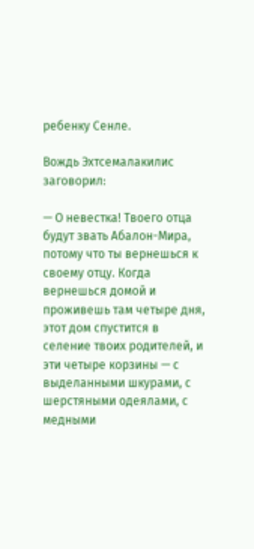ребенку Сенле.

Вождь Эхтсемалакилис заговорил:

— О невестка! Твоего отца будут звать Абалон-Мира, потому что ты вернешься к своему отцу. Когда вернешься домой и проживешь там четыре дня, этот дом спустится в селение твоих родителей, и эти четыре корзины — с выделанными шкурами, с шерстяными одеялами, с медными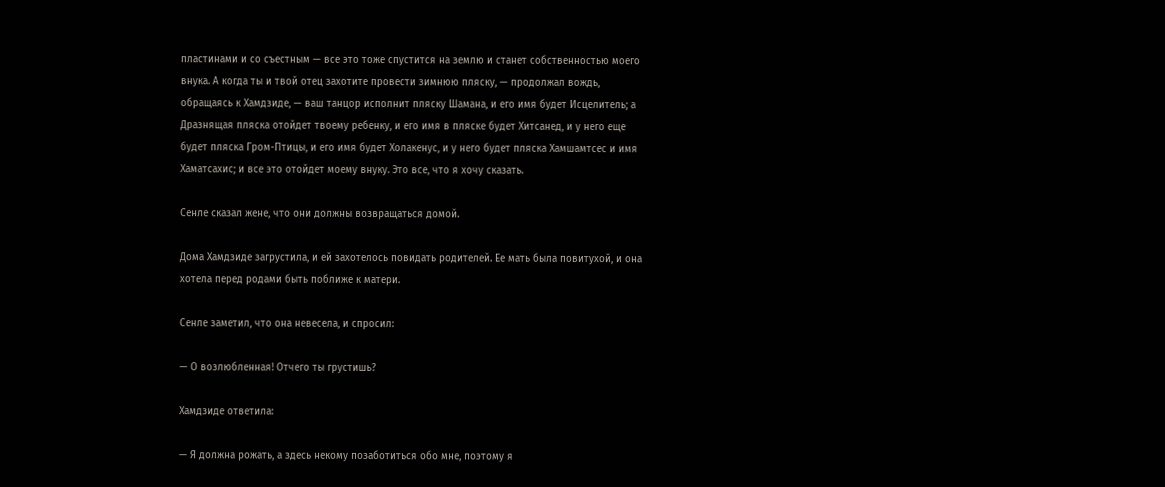пластинами и со съестным — все это тоже спустится на землю и станет собственностью моего внука. А когда ты и твой отец захотите провести зимнюю пляску, — продолжал вождь, обращаясь к Хамдзиде, — ваш танцор исполнит пляску Шамана, и его имя будет Исцелитель; а Дразнящая пляска отойдет твоему ребенку, и его имя в пляске будет Хитсанед, и у него еще будет пляска Гром-Птицы, и его имя будет Холакенус, и у него будет пляска Хамшамтсес и имя Хаматсахис; и все это отойдет моему внуку. Это все, что я хочу сказать.

Сенле сказал жене, что они должны возвращаться домой.

Дома Хамдзиде загрустила, и ей захотелось повидать родителей. Ее мать была повитухой, и она хотела перед родами быть поближе к матери.

Сенле заметил, что она невесела, и спросил:

— О возлюбленная! Отчего ты грустишь?

Хамдзиде ответила:

— Я должна рожать, а здесь некому позаботиться обо мне, поэтому я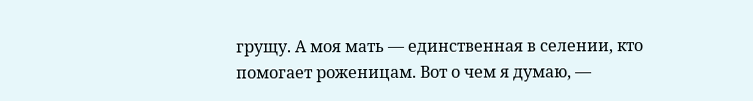грущу. А моя мать — единственная в селении, кто помогает роженицам. Вот о чем я думаю, —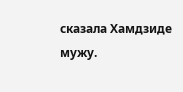сказала Хамдзиде мужу.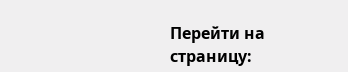Перейти на страницу: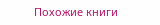Похожие книги